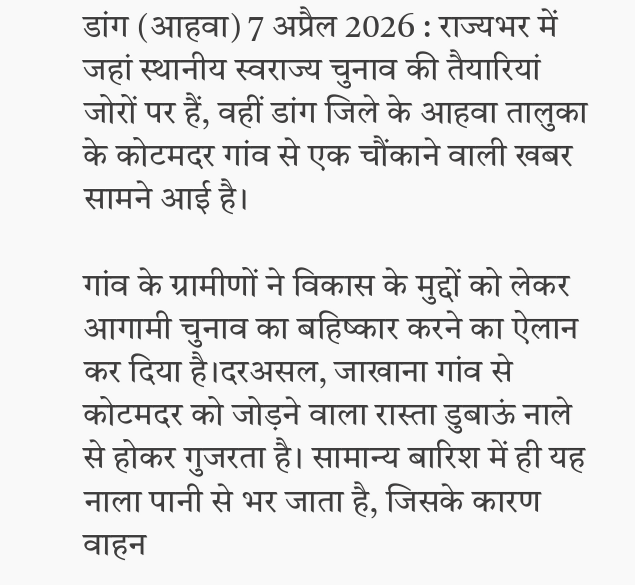डांग (आहवा) 7 अप्रैल 2026 : राज्यभर में जहां स्थानीय स्वराज्य चुनाव की तैयारियां जोरों पर हैं, वहीं डांग जिले के आहवा तालुका के कोटमदर गांव से एक चौंकाने वाली खबर सामने आई है।

गांव के ग्रामीणों ने विकास के मुद्दों को लेकर आगामी चुनाव का बहिष्कार करने का ऐलान कर दिया है।दरअसल, जाखाना गांव से कोटमदर को जोड़ने वाला रास्ता डुबाऊं नाले से होकर गुजरता है। सामान्य बारिश में ही यह नाला पानी से भर जाता है, जिसके कारण वाहन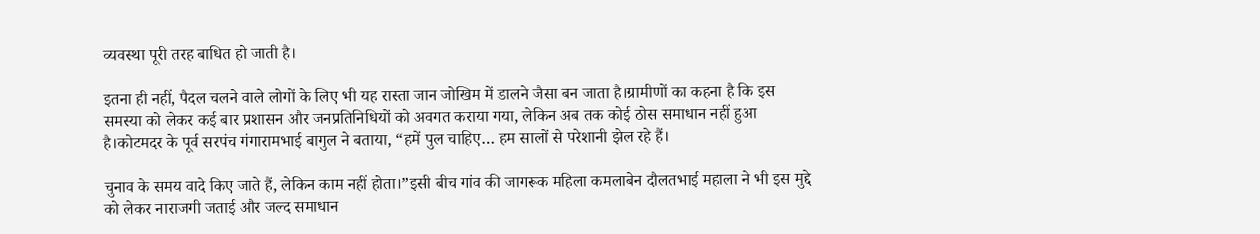व्यवस्था पूरी तरह बाधित हो जाती है।

इतना ही नहीं, पैदल चलने वाले लोगों के लिए भी यह रास्ता जान जोखिम में डालने जैसा बन जाता है।ग्रामीणों का कहना है कि इस समस्या को लेकर कई बार प्रशासन और जनप्रतिनिधियों को अवगत कराया गया, लेकिन अब तक कोई ठोस समाधान नहीं हुआ है।कोटमदर के पूर्व सरपंच गंगारामभाई बागुल ने बताया, “हमें पुल चाहिए… हम सालों से परेशानी झेल रहे हैं।

चुनाव के समय वादे किए जाते हैं, लेकिन काम नहीं होता।”इसी बीच गांव की जागरूक महिला कमलाबेन दौलतभाई महाला ने भी इस मुद्दे को लेकर नाराजगी जताई और जल्द समाधान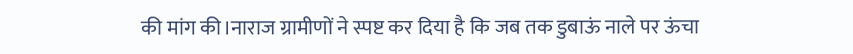की मांग की।नाराज ग्रामीणों ने स्पष्ट कर दिया है कि जब तक डुबाऊं नाले पर ऊंचा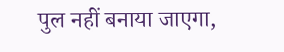पुल नहीं बनाया जाएगा,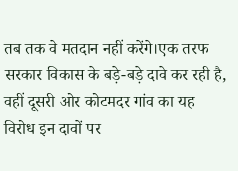तब तक वे मतदान नहीं करेंगे।एक तरफ सरकार विकास के बड़े-बड़े दावे कर रही है, वहीं दूसरी ओर कोटमदर गांव का यह विरोध इन दावों पर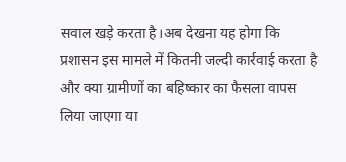सवाल खड़े करता है।अब देखना यह होगा कि प्रशासन इस मामले में कितनी जल्दी कार्रवाई करता है और क्या ग्रामीणों का बहिष्कार का फैसला वापस लिया जाएगा या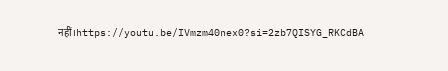नहीं।https://youtu.be/IVmzm40nex0?si=2zb7QISYG_RKCdBA